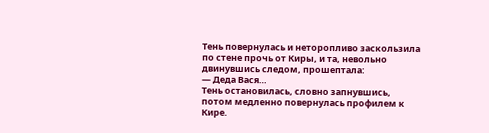Тень повернулась и неторопливо заскользила по стене прочь от Киры, и та, невольно двинувшись следом, прошептала:
— Деда Вася…
Тень остановилась, словно запнувшись, потом медленно повернулась профилем к Кире.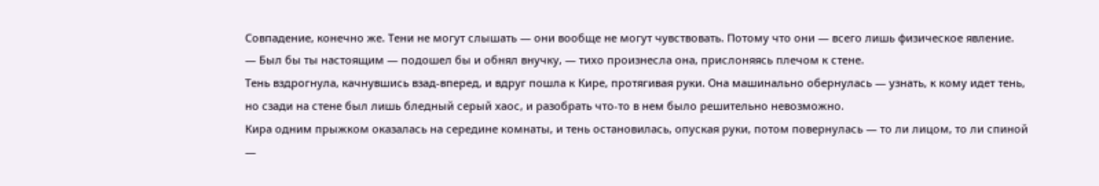Совпадение, конечно же. Тени не могут слышать — они вообще не могут чувствовать. Потому что они — всего лишь физическое явление.
— Был бы ты настоящим — подошел бы и обнял внучку, — тихо произнесла она, прислоняясь плечом к стене.
Тень вздрогнула, качнувшись взад-вперед, и вдруг пошла к Кире, протягивая руки. Она машинально обернулась — узнать, к кому идет тень, но сзади на стене был лишь бледный серый хаос, и разобрать что-то в нем было решительно невозможно.
Кира одним прыжком оказалась на середине комнаты, и тень остановилась, опуская руки, потом повернулась — то ли лицом, то ли спиной —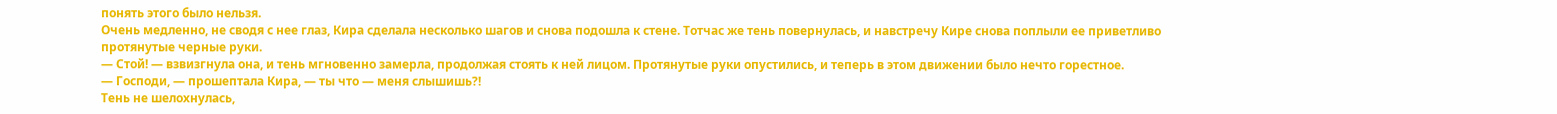понять этого было нельзя.
Очень медленно, не сводя с нее глаз, Кира сделала несколько шагов и снова подошла к стене. Тотчас же тень повернулась, и навстречу Кире снова поплыли ее приветливо протянутые черные руки.
— Стой! — взвизгнула она, и тень мгновенно замерла, продолжая стоять к ней лицом. Протянутые руки опустились, и теперь в этом движении было нечто горестное.
— Господи, — прошептала Кира, — ты что — меня слышишь?!
Тень не шелохнулась,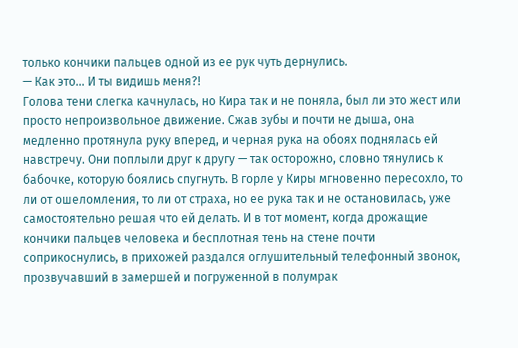только кончики пальцев одной из ее рук чуть дернулись.
— Как это… И ты видишь меня?!
Голова тени слегка качнулась, но Кира так и не поняла, был ли это жест или просто непроизвольное движение. Сжав зубы и почти не дыша, она медленно протянула руку вперед, и черная рука на обоях поднялась ей навстречу. Они поплыли друг к другу — так осторожно, словно тянулись к бабочке, которую боялись спугнуть. В горле у Киры мгновенно пересохло, то ли от ошеломления, то ли от страха, но ее рука так и не остановилась, уже самостоятельно решая что ей делать. И в тот момент, когда дрожащие кончики пальцев человека и бесплотная тень на стене почти соприкоснулись, в прихожей раздался оглушительный телефонный звонок, прозвучавший в замершей и погруженной в полумрак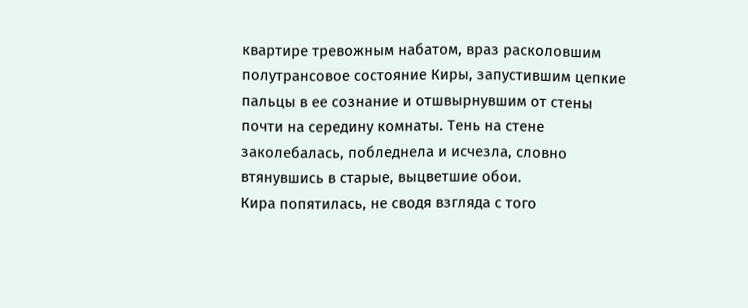квартире тревожным набатом, враз расколовшим полутрансовое состояние Киры, запустившим цепкие пальцы в ее сознание и отшвырнувшим от стены почти на середину комнаты. Тень на стене заколебалась, побледнела и исчезла, словно втянувшись в старые, выцветшие обои.
Кира попятилась, не сводя взгляда с того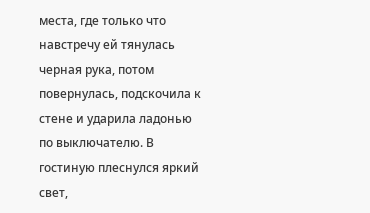места, где только что навстречу ей тянулась черная рука, потом повернулась, подскочила к стене и ударила ладонью по выключателю. В гостиную плеснулся яркий свет,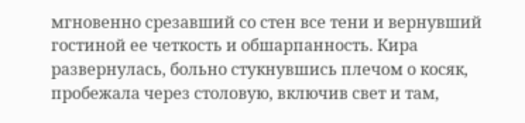мгновенно срезавший со стен все тени и вернувший гостиной ее четкость и обшарпанность. Кира развернулась, больно стукнувшись плечом о косяк, пробежала через столовую, включив свет и там,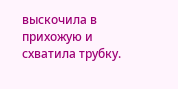выскочила в прихожую и схватила трубку.